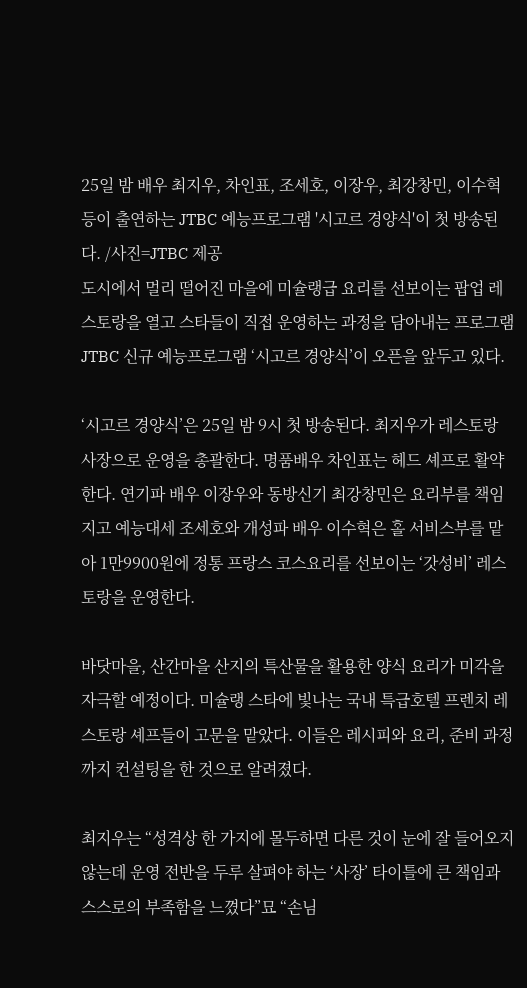25일 밤 배우 최지우, 차인표, 조세호, 이장우, 최강창민, 이수혁 등이 출연하는 JTBC 예능프로그램 '시고르 경양식'이 첫 방송된다. /사진=JTBC 제공
도시에서 멀리 떨어진 마을에 미슐랭급 요리를 선보이는 팝업 레스토랑을 열고 스타들이 직접 운영하는 과정을 담아내는 프로그램 JTBC 신규 예능프로그램 ‘시고르 경양식’이 오픈을 앞두고 있다.

‘시고르 경양식’은 25일 밤 9시 첫 방송된다. 최지우가 레스토랑 사장으로 운영을 총괄한다. 명품배우 차인표는 헤드 셰프로 활약한다. 연기파 배우 이장우와 동방신기 최강창민은 요리부를 책임지고 예능대세 조세호와 개성파 배우 이수혁은 홀 서비스부를 맡아 1만9900원에 정통 프랑스 코스요리를 선보이는 ‘갓성비’ 레스토랑을 운영한다.

바닷마을, 산간마을 산지의 특산물을 활용한 양식 요리가 미각을 자극할 예정이다. 미슐랭 스타에 빛나는 국내 특급호텔 프렌치 레스토랑 셰프들이 고문을 맡았다. 이들은 레시피와 요리, 준비 과정까지 컨설팅을 한 것으로 알려졌다.

최지우는 “성격상 한 가지에 몰두하면 다른 것이 눈에 잘 들어오지 않는데 운영 전반을 두루 살펴야 하는 ‘사장’ 타이틀에 큰 책임과 스스로의 부족함을 느꼈다”묘 “손님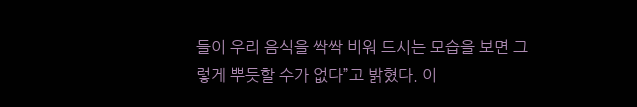들이 우리 음식을 싹싹 비워 드시는 모습을 보면 그렇게 뿌듯할 수가 없다”고 밝혔다. 이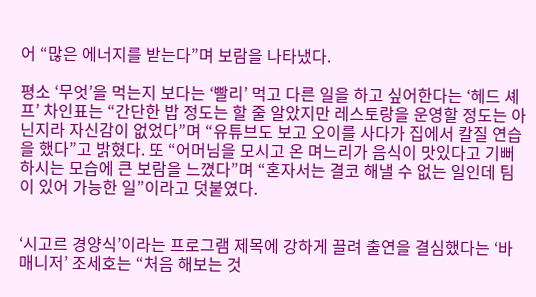어 “많은 에너지를 받는다”며 보람을 나타냈다.

평소 ‘무엇’을 먹는지 보다는 ‘빨리’ 먹고 다른 일을 하고 싶어한다는 ‘헤드 셰프’ 차인표는 “간단한 밥 정도는 할 줄 알았지만 레스토랑을 운영할 정도는 아닌지라 자신감이 없었다”며 “유튜브도 보고 오이를 사다가 집에서 칼질 연습을 했다”고 밝혔다. 또 “어머님을 모시고 온 며느리가 음식이 맛있다고 기뻐하시는 모습에 큰 보람을 느꼈다”며 “혼자서는 결코 해낼 수 없는 일인데 팀이 있어 가능한 일”이라고 덧붙였다.


‘시고르 경양식’이라는 프로그램 제목에 강하게 끌려 출연을 결심했다는 ‘바 매니저’ 조세호는 “처음 해보는 것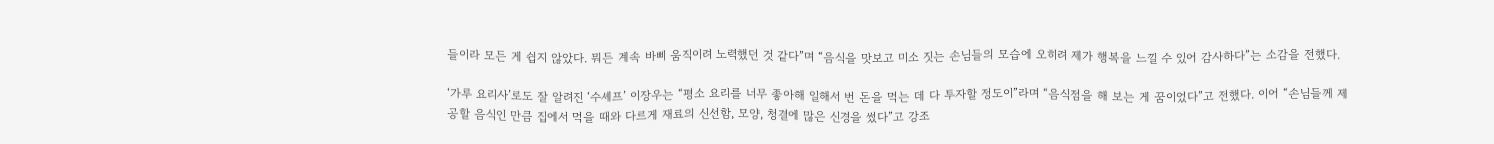들이라 모든 게 쉽지 않았다. 뭐든 계속 바삐 움직이려 노력했던 것 같다”며 “음식을 맛보고 미소 짓는 손님들의 모습에 오히려 제가 행복을 느낄 수 있어 감사하다”는 소감을 전했다.

‘가루 요리사’로도 잘 알려진 ‘수셰프’ 이장우는 “평소 요리를 너무 좋아해 일해서 번 돈을 먹는 데 다 투자할 정도이”라며 “음식점을 해 보는 게 꿈이었다”고 전했다. 이어 “손님들께 제공할 음식인 만큼 집에서 먹을 때와 다르게 재료의 신선함, 모양, 청결에 많은 신경을 썼다”고 강조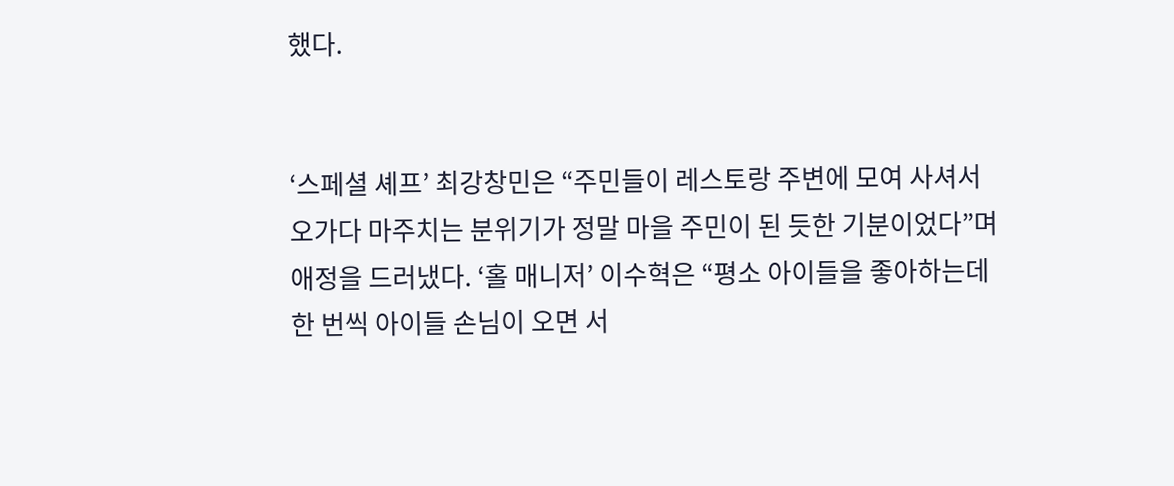했다.


‘스페셜 셰프’ 최강창민은 “주민들이 레스토랑 주변에 모여 사셔서 오가다 마주치는 분위기가 정말 마을 주민이 된 듯한 기분이었다”며 애정을 드러냈다. ‘홀 매니저’ 이수혁은 “평소 아이들을 좋아하는데 한 번씩 아이들 손님이 오면 서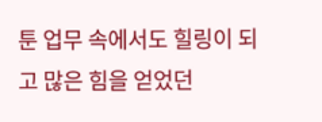툰 업무 속에서도 힐링이 되고 많은 힘을 얻었던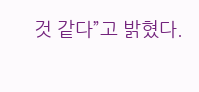것 같다”고 밝혔다.